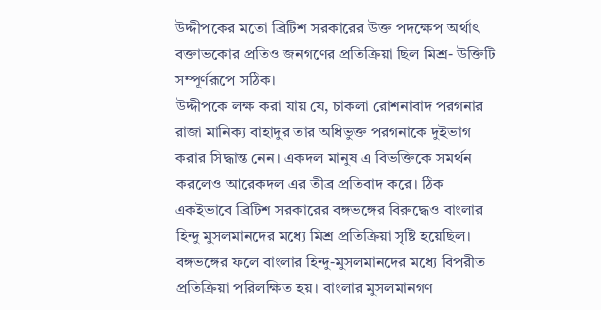উদ্দীপকের মতো ব্রিটিশ সরকারের উক্ত পদক্ষেপ অর্থাৎ বক্তাভকোর প্রতিও জনগণের প্রতিক্রিয়া ছিল মিশ্র- উক্তিটি সম্পূর্ণরূপে সঠিক।
উদ্দীপকে লক্ষ করা যায় যে, চাকলা রোশনাবাদ পরগনার রাজা মানিক্য বাহাদুর তার অধিভুক্ত পরগনাকে দুইভাগ করার সিদ্ধান্ত নেন। একদল মানুষ এ বিভক্তিকে সমর্থন করলেও আরেকদল এর তীব্র প্রতিবাদ করে। ঠিক একইভাবে ব্রিটিশ সরকারের বঙ্গভঙ্গের বিরুদ্ধেও বাংলার হিন্দু মুসলমানদের মধ্যে মিশ্র প্রতিক্রিয়া সৃষ্টি হয়েছিল।
বঙ্গভঙ্গের ফলে বাংলার হিন্দু-মুসলমানদের মধ্যে বিপরীত প্রতিক্রিয়া পরিলক্ষিত হয়। বাংলার মুসলমানগণ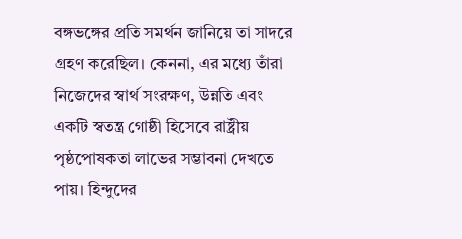বঙ্গভঙ্গের প্রতি সমর্থন জানিয়ে তা সাদরে গ্রহণ করেছিল। কেননা, এর মধ্যে তাঁরা নিজেদের স্বার্থ সংরক্ষণ, উন্নতি এবং একটি স্বতন্ত্র গোষ্ঠী হিসেবে রাষ্ট্রীয় পৃষ্ঠপোষকতা লাভের সম্ভাবনা দেখতে পায়। হিন্দুদের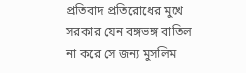প্রতিবাদ প্রতিরোধের মুখে সরকার যেন বঙ্গভঙ্গ বাতিল না করে সে জন্য মুসলিম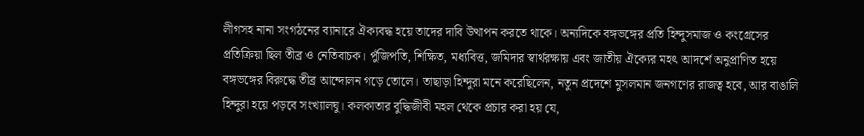লীগসহ নানা সংগঠনের ব্যানারে ঐক্যবদ্ধ হয়ে তাদের দাবি উত্থাপন করতে থাকে। অন্যদিকে বঙ্গভঙ্গের প্রতি হিন্দুসমাজ ও কংগ্রেসের প্রতিক্রিয়া ছিল তীব্র ও নেতিবাচক। পুঁজিপতি, শিক্ষিত, মধ্যবিত্ত, জমিদার স্বার্থরক্ষায় এবং জাতীয় ঐক্যের মহৎ আদর্শে অনুপ্রাণিত হয়ে বঙ্গভঙ্গের বিরুদ্ধে তীব্র আন্দোলন গড়ে তোলে। তাছাড়া হিন্দুরা মনে করেছিলেন, নতুন প্রদেশে মুসলমান জনগণের রাজত্ব হবে, আর বাঙালি হিন্দুরা হয়ে পড়বে সংখ্যালঘু। কলকাতার বুদ্ধিজীবী মহল থেকে প্রচার করা হয় যে,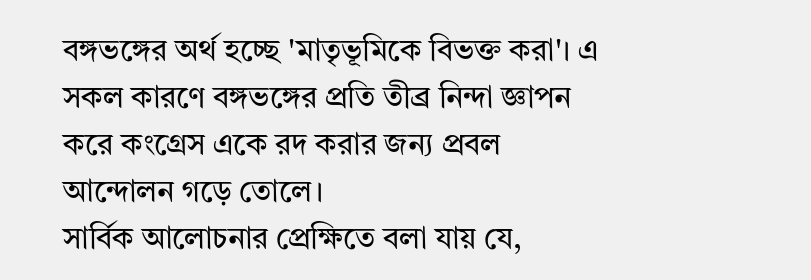বঙ্গভঙ্গের অর্থ হচ্ছে 'মাতৃভূমিকে বিভক্ত করা'। এ সকল কারণে বঙ্গভঙ্গের প্রতি তীব্র নিন্দা জ্ঞাপন করে কংগ্রেস একে রদ করার জন্য প্রবল আন্দোলন গড়ে তোলে।
সার্বিক আলোচনার প্রেক্ষিতে বলা যায় যে,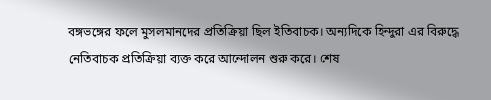বঙ্গভঙ্গের ফলে মুসলমানদের প্রতিক্রিয়া ছিল ইতিবাচক। অন্যদিকে হিন্দুরা এর বিরুদ্ধে নেতিবাচক প্রতিক্রিয়া ব্যক্ত করে আন্দোলন শুরু করে। শেষ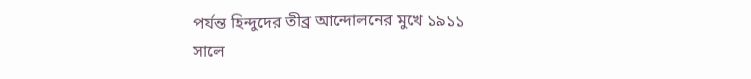পর্যন্ত হিন্দুদের তীব্র আন্দোলনের মুখে ১৯১১ সালে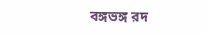বঙ্গভঙ্গ রদ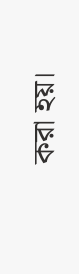করা হয়।